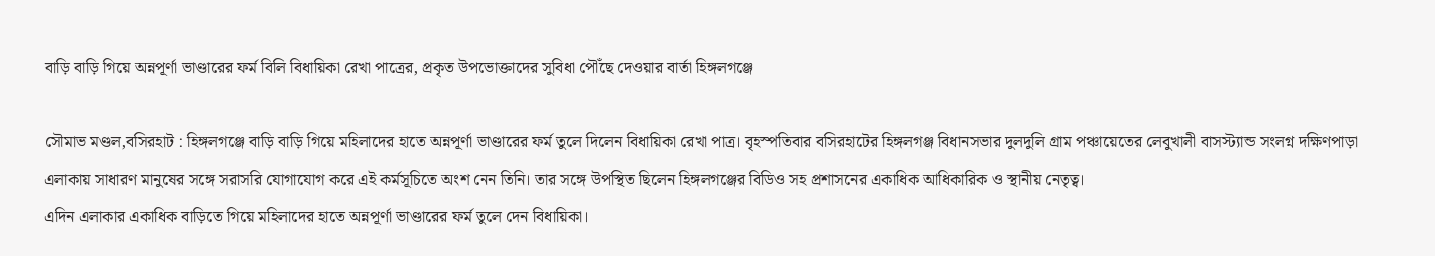বাড়ি বাড়ি গিয়ে অন্নপূর্ণা ভাণ্ডারের ফর্ম বিলি বিধায়িকা রেখা পাত্রের, প্রকৃত উপভোক্তাদের সুবিধা পৌঁছে দেওয়ার বার্তা হিঙ্গলগঞ্জে

সৌমাভ মণ্ডল,বসিরহাট : হিঙ্গলগঞ্জে বাড়ি বাড়ি গিয়ে মহিলাদের হাতে অন্নপূর্ণা ভাণ্ডারের ফর্ম তুলে দিলেন বিধায়িকা রেখা পাত্র। বৃহস্পতিবার বসিরহাটের হিঙ্গলগঞ্জ বিধানসভার দুলদুলি গ্রাম পঞ্চায়েতের লেবুখালী বাসস্ট্যান্ড সংলগ্ন দক্ষিণপাড়া এলাকায় সাধারণ মানুষের সঙ্গে সরাসরি যোগাযোগ করে এই কর্মসূচিতে অংশ নেন তিনি। তার সঙ্গে উপস্থিত ছিলেন হিঙ্গলগঞ্জের বিডিও সহ প্রশাসনের একাধিক আধিকারিক ও স্থানীয় নেতৃত্ব।
এদিন এলাকার একাধিক বাড়িতে গিয়ে মহিলাদের হাতে অন্নপূর্ণা ভাণ্ডারের ফর্ম তুলে দেন বিধায়িকা।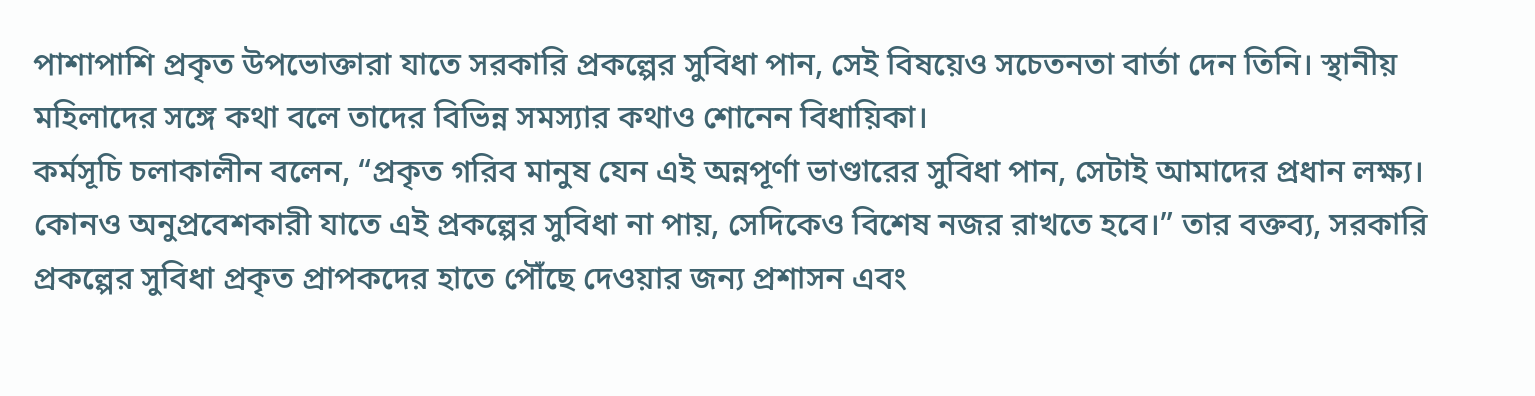পাশাপাশি প্রকৃত উপভোক্তারা যাতে সরকারি প্রকল্পের সুবিধা পান, সেই বিষয়েও সচেতনতা বার্তা দেন তিনি। স্থানীয় মহিলাদের সঙ্গে কথা বলে তাদের বিভিন্ন সমস্যার কথাও শোনেন বিধায়িকা।
কর্মসূচি চলাকালীন বলেন, “প্রকৃত গরিব মানুষ যেন এই অন্নপূর্ণা ভাণ্ডারের সুবিধা পান, সেটাই আমাদের প্রধান লক্ষ্য। কোনও অনুপ্রবেশকারী যাতে এই প্রকল্পের সুবিধা না পায়, সেদিকেও বিশেষ নজর রাখতে হবে।” তার বক্তব্য, সরকারি প্রকল্পের সুবিধা প্রকৃত প্রাপকদের হাতে পৌঁছে দেওয়ার জন্য প্রশাসন এবং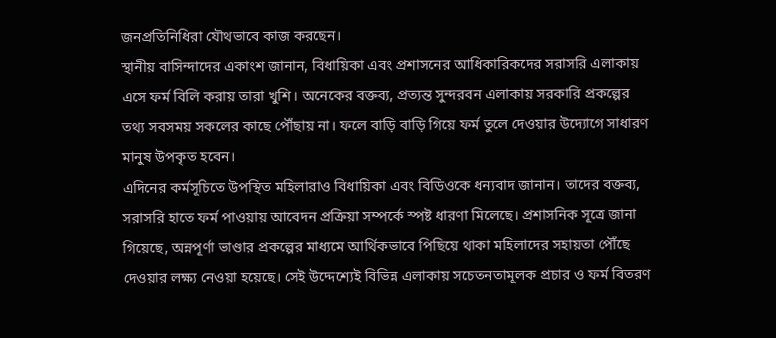জনপ্রতিনিধিরা যৌথভাবে কাজ করছেন।
স্থানীয় বাসিন্দাদের একাংশ জানান, বিধায়িকা এবং প্রশাসনের আধিকারিকদের সরাসরি এলাকায় এসে ফর্ম বিলি করায় তারা খুশি। অনেকের বক্তব্য, প্রত্যন্ত সুন্দরবন এলাকায় সরকারি প্রকল্পের তথ্য সবসময় সকলের কাছে পৌঁছায় না। ফলে বাড়ি বাড়ি গিয়ে ফর্ম তুলে দেওয়ার উদ্যোগে সাধারণ মানুষ উপকৃত হবেন।
এদিনের কর্মসূচিতে উপস্থিত মহিলারাও বিধায়িকা এবং বিডিওকে ধন্যবাদ জানান। তাদের বক্তব্য, সরাসরি হাতে ফর্ম পাওয়ায় আবেদন প্রক্রিয়া সম্পর্কে স্পষ্ট ধারণা মিলেছে। প্রশাসনিক সূত্রে জানা গিয়েছে, অন্নপূর্ণা ভাণ্ডার প্রকল্পের মাধ্যমে আর্থিকভাবে পিছিয়ে থাকা মহিলাদের সহায়তা পৌঁছে দেওয়ার লক্ষ্য নেওয়া হয়েছে। সেই উদ্দেশ্যেই বিভিন্ন এলাকায় সচেতনতামূলক প্রচার ও ফর্ম বিতরণ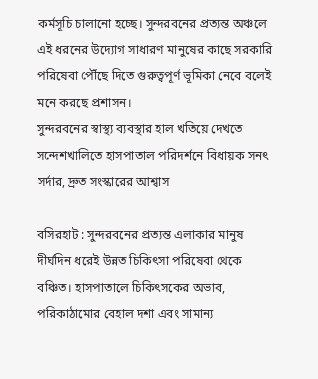কর্মসূচি চালানো হচ্ছে। সুন্দরবনের প্রত্যন্ত অঞ্চলে এই ধরনের উদ্যোগ সাধারণ মানুষের কাছে সরকারি পরিষেবা পৌঁছে দিতে গুরুত্বপূর্ণ ভূমিকা নেবে বলেই মনে করছে প্রশাসন।
সুন্দরবনের স্বাস্থ্য ব্যবস্থার হাল খতিয়ে দেখতে সন্দেশখালিতে হাসপাতাল প‍রিদর্শনে বিধায়ক সনৎ সর্দার, দ্রুত সংস্কারের আশ্বাস

বসিরহাট : সুন্দরবনের প্রত্যন্ত এলাকার মানুষ দীর্ঘদিন ধরেই উন্নত চিকিৎসা পরিষেবা থেকে বঞ্চিত। হাসপাতালে চিকিৎসকের অভাব, পরিকাঠামোর বেহাল দশা এবং সামান্য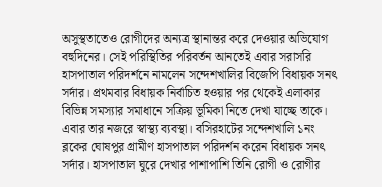অসুস্থতাতেও রোগীদের অন্যত্র স্থানান্তর করে দেওয়ার অভিযোগ বহুদিনের। সেই পরিস্থিতির পরিবর্তন আনতেই এবার সরাসরি হাসপাতাল পরিদর্শনে নামলেন সন্দেশখালির বিজেপি বিধায়ক সনৎ সর্দার। প্রথমবার বিধায়ক নির্বাচিত হওয়ার পর থেকেই এলাকার বিভিন্ন সমস্যার সমাধানে সক্রিয় ভূমিকা নিতে দেখা যাচ্ছে তাকে। এবার তার নজরে স্বাস্থ্য ব্যবস্থা। বসিরহাটের সন্দেশখালি ১নং ব্লকের ঘোষপুর গ্রামীণ হাসপাতাল পরিদর্শন করেন বিধায়ক সনৎ সর্দার। হাসপাতাল ঘুরে দেখার পাশাপাশি তিনি রোগী ও রোগীর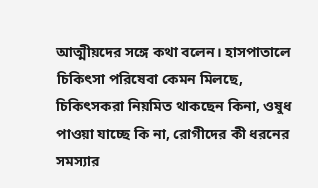আত্মীয়দের সঙ্গে কথা বলেন। হাসপাতালে চিকিৎসা পরিষেবা কেমন মিলছে, চিকিৎসকরা নিয়মিত থাকছেন কিনা, ওষুধ পাওয়া যাচ্ছে কি না, রোগীদের কী ধরনের সমস্যার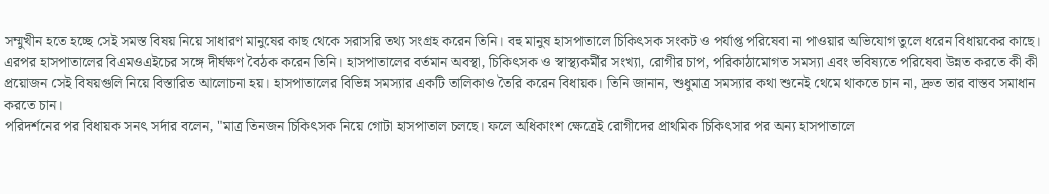সম্মুখীন হতে হচ্ছে সেই সমস্ত বিষয় নিয়ে সাধারণ মানুষের কাছ থেকে সরাসরি তথ্য সংগ্রহ করেন তিনি। বহু মানুষ হাসপাতালে চিকিৎসক সংকট ও পর্যাপ্ত পরিষেবা না পাওয়ার অভিযোগ তুলে ধরেন বিধায়কের কাছে।
এরপর হাসপাতালের বিএমওএইচের সঙ্গে দীর্ঘক্ষণ বৈঠক করেন তিনি। হাসপাতালের বর্তমান অবস্থা, চিকিৎসক ও স্বাস্থ্যকর্মীর সংখ্যা, রোগীর চাপ, পরিকাঠামোগত সমস্যা এবং ভবিষ্যতে পরিষেবা উন্নত করতে কী কী প্রয়োজন সেই বিষয়গুলি নিয়ে বিস্তারিত আলোচনা হয়। হাসপাতালের বিভিন্ন সমস্যার একটি তালিকাও তৈরি করেন বিধায়ক। তিনি জানান, শুধুমাত্র সমস্যার কথা শুনেই থেমে থাকতে চান না, দ্রুত তার বাস্তব সমাধান করতে চান।
পরিদর্শনের পর বিধায়ক সনৎ সর্দার বলেন, "মাত্র তিনজন চিকিৎসক নিয়ে গোটা হাসপাতাল চলছে। ফলে অধিকাংশ ক্ষেত্রেই রোগীদের প্রাথমিক চিকিৎসার পর অন্য হাসপাতালে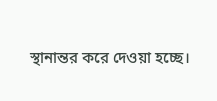স্থানান্তর করে দেওয়া হচ্ছে।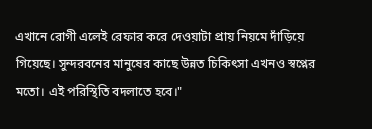এখানে রোগী এলেই রেফার করে দেওয়াটা প্রায় নিয়মে দাঁড়িয়ে গিয়েছে। সুন্দরবনের মানুষের কাছে উন্নত চিকিৎসা এখনও স্বপ্নের মতো। এই পরিস্থিতি বদলাতে হবে।"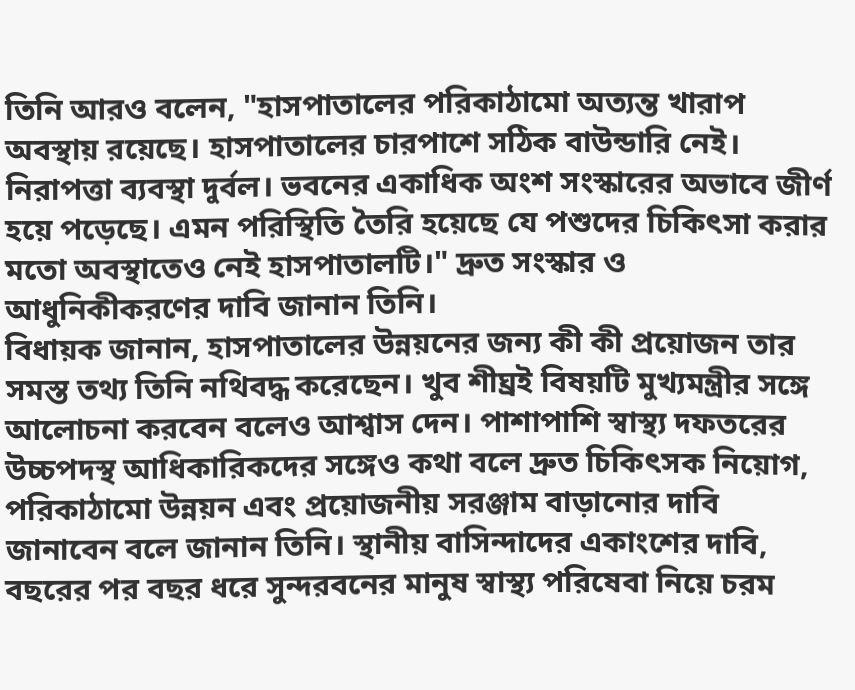তিনি আরও বলেন, "হাসপাতালের পরিকাঠামো অত্যন্ত খারাপ অবস্থায় রয়েছে। হাসপাতালের চারপাশে সঠিক বাউন্ডারি নেই। নিরাপত্তা ব্যবস্থা দুর্বল। ভবনের একাধিক অংশ সংস্কারের অভাবে জীর্ণ হয়ে পড়েছে। এমন পরিস্থিতি তৈরি হয়েছে যে পশুদের চিকিৎসা করার মতো অবস্থাতেও নেই হাসপাতালটি।" দ্রুত সংস্কার ও আধুনিকীকরণের দাবি জানান তিনি।
বিধায়ক জানান, হাসপাতালের উন্নয়নের জন্য কী কী প্রয়োজন তার সমস্ত তথ্য তিনি নথিবদ্ধ করেছেন। খুব শীঘ্রই বিষয়টি মুখ্যমন্ত্রীর সঙ্গে আলোচনা করবেন বলেও আশ্বাস দেন। পাশাপাশি স্বাস্থ্য দফতরের উচ্চপদস্থ আধিকারিকদের সঙ্গেও কথা বলে দ্রুত চিকিৎসক নিয়োগ, পরিকাঠামো উন্নয়ন এবং প্রয়োজনীয় সরঞ্জাম বাড়ানোর দাবি জানাবেন বলে জানান তিনি। স্থানীয় বাসিন্দাদের একাংশের দাবি, বছরের পর বছর ধরে সুন্দরবনের মানুষ স্বাস্থ্য পরিষেবা নিয়ে চরম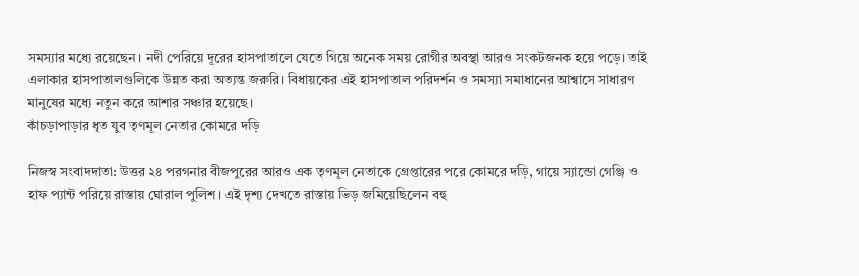সমস্যার মধ্যে রয়েছেন। নদী পেরিয়ে দূরের হাসপাতালে যেতে গিয়ে অনেক সময় রোগীর অবস্থা আরও সংকটজনক হয়ে পড়ে। তাই এলাকার হাসপাতালগুলিকে উন্নত করা অত্যন্ত জরুরি। বিধায়কের এই হাসপাতাল পরিদর্শন ও সমস্যা সমাধানের আশ্বাসে সাধারণ মানুষের মধ্যে নতুন করে আশার সঞ্চার হয়েছে।
কাঁচড়াপাড়ার ধৃত যুব তৃণমূল নেতার কোমরে দড়ি

নিজস্ব সংবাদদাতা: উত্তর ২৪ পরগনার বীজপুরের আরও এক তৃণমূল নেতাকে গ্রেপ্তারের পরে কোমরে দড়ি, গায়ে স্যান্ডো গেঞ্জি ও হাফ প্যান্ট পরিয়ে রাস্তায় ঘোরাল পুলিশ। এই দৃশ্য দেখতে রাস্তায় ভিড় জমিয়েছিলেন বহু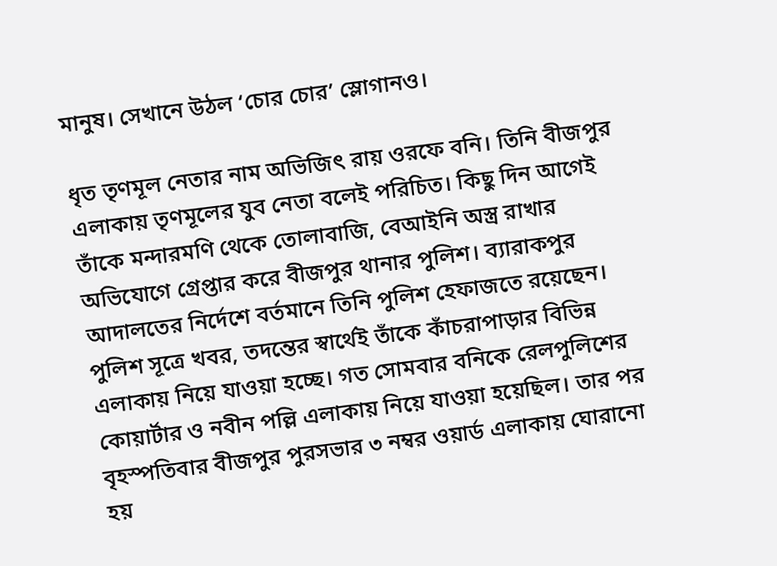মানুষ। সেখানে উঠল ‘চোর চোর’ স্লোগানও।

ধৃত তৃণমূল নেতার নাম অভিজিৎ রায় ওরফে বনি। তিনি বীজপুর এলাকায় তৃণমূলের যুব নেতা বলেই পরিচিত। কিছু দিন আগেই তাঁকে মন্দারমণি থেকে তোলাবাজি, বেআইনি অস্ত্র রাখার অভিযোগে গ্রেপ্তার করে বীজপুর থানার পুলিশ। ব্যারাকপুর আদালতের নির্দেশে বর্তমানে তিনি পুলিশ হেফাজতে রয়েছেন। পুলিশ সূত্রে খবর, তদন্তের স্বার্থেই তাঁকে কাঁচরাপাড়ার বিভিন্ন এলাকায় নিয়ে যাওয়া হচ্ছে। গত সোমবার বনিকে রেলপুলিশের কোয়ার্টার ও নবীন পল্লি এলাকায় নিয়ে যাওয়া হয়েছিল। তার পর বৃহস্পতিবার বীজপুর পুরসভার ৩ নম্বর ওয়ার্ড এলাকায় ঘোরানো হয়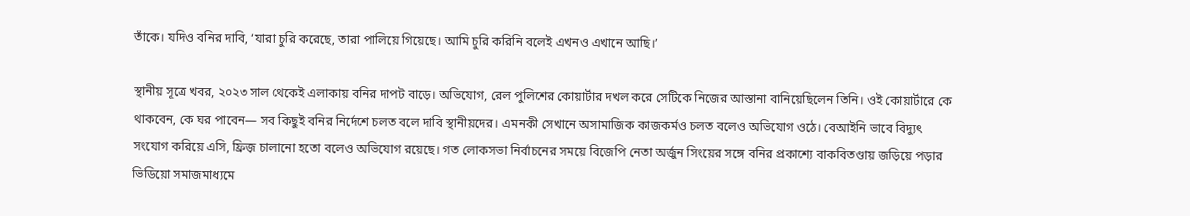তাঁকে। যদিও বনির দাবি, ‘যারা চুরি করেছে, তারা পালিয়ে গিয়েছে। আমি চুরি করিনি বলেই এখনও এখানে আছি।’

স্থানীয় সূত্রে খবর, ২০২৩ সাল থেকেই এলাকায় বনির দাপট বাড়ে। অভিযোগ, রেল পুলিশের কোয়ার্টার দখল করে সেটিকে নিজের আস্তানা বানিয়েছিলেন তিনি। ওই কোয়ার্টারে কে থাকবেন, কে ঘর পাবেন— সব কিছুই বনির নির্দেশে চলত বলে দাবি স্থানীয়দের। এমনকী সেখানে অসামাজিক কাজকর্মও চলত বলেও অভিযোগ ওঠে। বেআইনি ভাবে বিদ্যুৎ সংযোগ করিয়ে এসি, ফ্রিজ় চালানো হতো বলেও অভিযোগ রয়েছে। গত লোকসভা নির্বাচনের সময়ে বিজেপি নেতা অর্জুন সিংয়ের সঙ্গে বনির প্রকাশ্যে বাকবিতণ্ডায় জড়িয়ে পড়ার ভিডিয়ো সমাজমাধ্যমে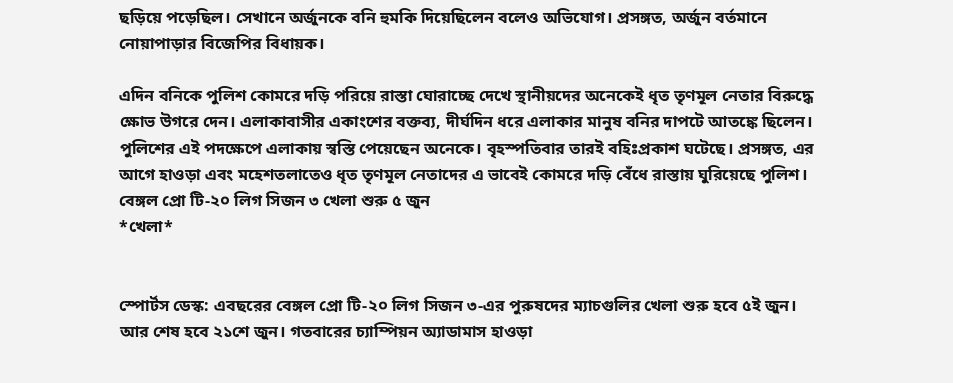ছড়িয়ে পড়েছিল। সেখানে অর্জুনকে বনি হুমকি দিয়েছিলেন বলেও অভিযোগ। প্রসঙ্গত, অর্জুন বর্তমানে নোয়াপাড়ার বিজেপির বিধায়ক।

এদিন বনিকে পুলিশ কোমরে দড়ি পরিয়ে রাস্তা ঘোরাচ্ছে দেখে স্থানীয়দের অনেকেই ধৃত তৃণমূল নেতার বিরুদ্ধে ক্ষোভ উগরে দেন। এলাকাবাসীর একাংশের বক্তব্য, দীর্ঘদিন ধরে এলাকার মানুষ বনির দাপটে আতঙ্কে ছিলেন। পুলিশের এই পদক্ষেপে এলাকায় স্বস্তি পেয়েছেন অনেকে। বৃহস্পতিবার তারই বহিঃপ্রকাশ ঘটেছে। প্রসঙ্গত, এর আগে হাওড়া এবং মহেশতলাতেও ধৃত তৃণমূল নেতাদের এ ভাবেই কোমরে দড়ি বেঁধে রাস্তায় ঘুরিয়েছে পুলিশ।
বেঙ্গল প্রো টি-২০ লিগ সিজন ৩ খেলা শুরু ৫ জুন
*খেলা*


স্পোর্টস ডেস্ক: এবছরের বেঙ্গল প্রো টি-২০ লিগ সিজন ৩-এর পুরুষদের ম্যাচগুলির খেলা শুরু হবে ৫ই জুন। আর শেষ হবে ২১শে জুন। গতবারের চ্যাম্পিয়ন অ্যাডামাস হাওড়া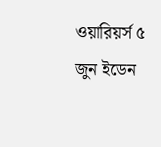ওয়ারিয়র্স ৫ জুন ইডেন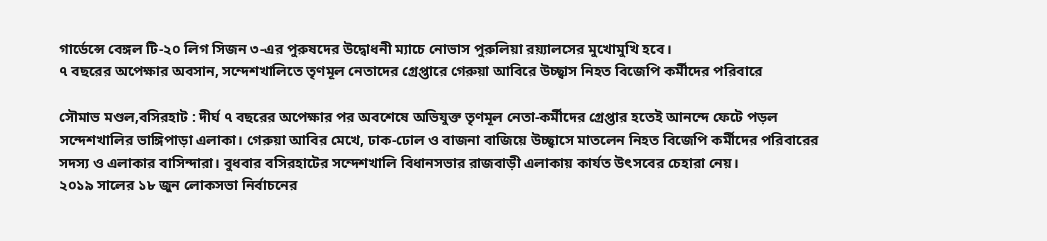গার্ডেন্সে বেঙ্গল টি-২০ লিগ সিজন ৩-এর পুরুষদের উদ্বোধনী ম্যাচে নোভাস পুরুলিয়া রয়্যালসের মুখোমুখি হবে।
৭ বছরের অপেক্ষার অবসান, সন্দেশখালিতে তৃণমূল নেতাদের গ্রেপ্তারে গেরুয়া আবিরে উচ্ছ্বাস নিহত বিজেপি কর্মীদের পরিবারে

সৌমাভ মণ্ডল,বসিরহাট : দীর্ঘ ৭ বছরের অপেক্ষার পর অবশেষে অভিযুক্ত তৃণমূল নেতা-কর্মীদের গ্রেপ্তার হতেই আনন্দে ফেটে পড়ল সন্দেশখালির ভাঙ্গিপাড়া এলাকা। গেরুয়া আবির মেখে, ঢাক-ঢোল ও বাজনা বাজিয়ে উচ্ছ্বাসে মাতলেন নিহত বিজেপি কর্মীদের পরিবারের সদস্য ও এলাকার বাসিন্দারা। বুধবার বসিরহাটের সন্দেশখালি বিধানসভার রাজবাড়ী এলাকায় কার্যত উৎসবের চেহারা নেয়।
২০১৯ সালের ১৮ জুন লোকসভা নির্বাচনের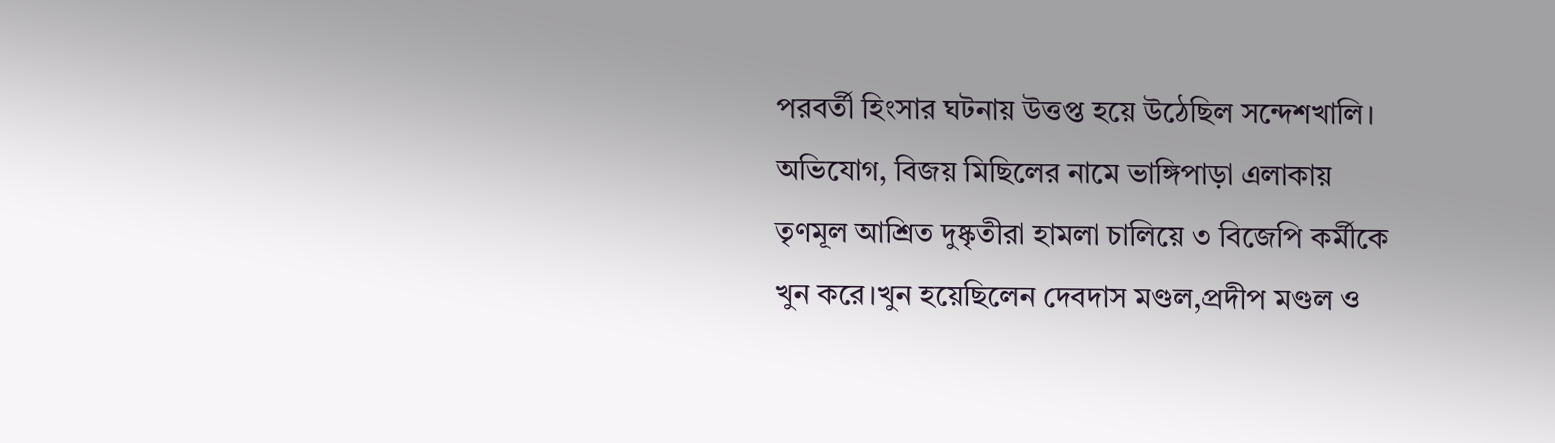পরবর্তী হিংসার ঘটনায় উত্তপ্ত হয়ে উঠেছিল সন্দেশখালি। অভিযোগ, বিজয় মিছিলের নামে ভাঙ্গিপাড়া এলাকায় তৃণমূল আশ্রিত দুষ্কৃতীরা হামলা চালিয়ে ৩ বিজেপি কর্মীকে খুন করে।খুন হয়েছিলেন দেবদাস মণ্ডল,প্রদীপ মণ্ডল ও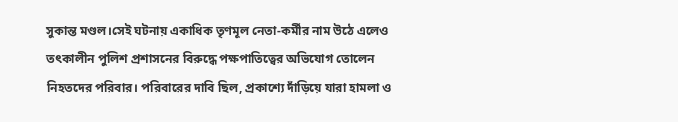সুকান্ত মণ্ডল।সেই ঘটনায় একাধিক তৃণমূল নেতা-কর্মীর নাম উঠে এলেও তৎকালীন পুলিশ প্রশাসনের বিরুদ্ধে পক্ষপাতিত্বের অভিযোগ তোলেন নিহতদের পরিবার। পরিবারের দাবি ছিল, প্রকাশ্যে দাঁড়িয়ে যারা হামলা ও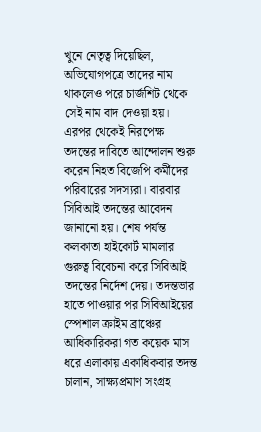খুনে নেতৃত্ব দিয়েছিল, অভিযোগপত্রে তাদের নাম থাকলেও পরে চার্জশিট থেকে সেই নাম বাদ দেওয়া হয়। এরপর থেকেই নিরপেক্ষ তদন্তের দাবিতে আন্দোলন শুরু করেন নিহত বিজেপি কর্মীদের পরিবারের সদস্যরা। বারবার সিবিআই তদন্তের আবেদন জানানো হয়। শেষ পর্যন্ত কলকাতা হাইকোর্ট মামলার গুরুত্ব বিবেচনা করে সিবিআই তদন্তের নির্দেশ দেয়। তদন্তভার হাতে পাওয়ার পর সিবিআইয়ের স্পেশাল ক্রাইম ব্রাঞ্চের আধিকারিকরা গত কয়েক মাস ধরে এলাকায় একাধিকবার তদন্ত চালান, সাক্ষ্যপ্রমাণ সংগ্রহ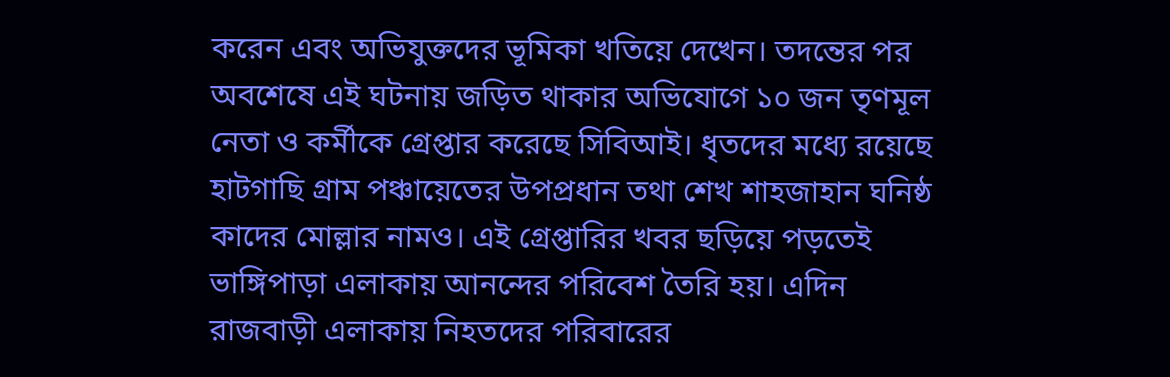করেন এবং অভিযুক্তদের ভূমিকা খতিয়ে দেখেন। তদন্তের পর অবশেষে এই ঘটনায় জড়িত থাকার অভিযোগে ১০ জন তৃণমূল নেতা ও কর্মীকে গ্রেপ্তার করেছে সিবিআই। ধৃতদের মধ্যে রয়েছে হাটগাছি গ্রাম পঞ্চায়েতের উপপ্রধান তথা শেখ শাহজাহান ঘনিষ্ঠ কাদের মোল্লার নামও। এই গ্রেপ্তারির খবর ছড়িয়ে পড়তেই ভাঙ্গিপাড়া এলাকায় আনন্দের পরিবেশ তৈরি হয়। এদিন রাজবাড়ী এলাকায় নিহতদের পরিবারের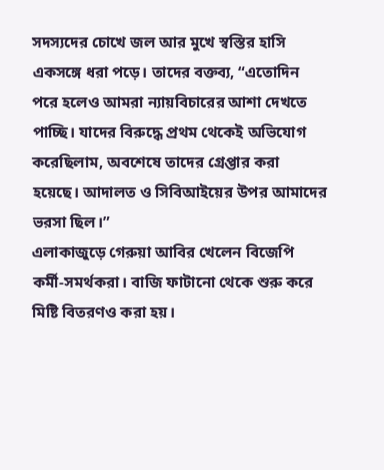সদস্যদের চোখে জল আর মুখে স্বস্তির হাসি একসঙ্গে ধরা পড়ে। তাদের বক্তব্য, “এতোদিন পরে হলেও আমরা ন্যায়বিচারের আশা দেখতে পাচ্ছি। যাদের বিরুদ্ধে প্রথম থেকেই অভিযোগ করেছিলাম, অবশেষে তাদের গ্রেপ্তার করা হয়েছে। আদালত ও সিবিআইয়ের উপর আমাদের ভরসা ছিল।”
এলাকাজুড়ে গেরুয়া আবির খেলেন বিজেপি কর্মী-সমর্থকরা। বাজি ফাটানো থেকে শুরু করে মিষ্টি বিতরণও করা হয়।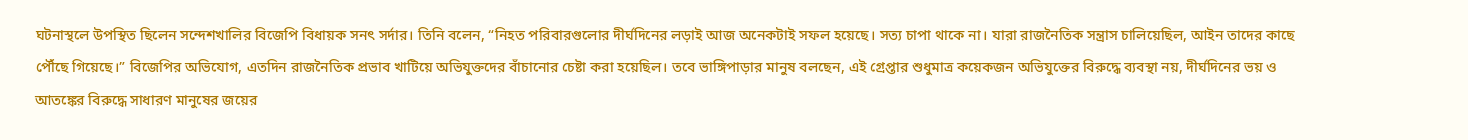ঘটনাস্থলে উপস্থিত ছিলেন সন্দেশখালির বিজেপি বিধায়ক সনৎ সর্দার। তিনি বলেন, “নিহত পরিবারগুলোর দীর্ঘদিনের লড়াই আজ অনেকটাই সফল হয়েছে। সত্য চাপা থাকে না। যারা রাজনৈতিক সন্ত্রাস চালিয়েছিল, আইন তাদের কাছে পৌঁছে গিয়েছে।” বিজেপির অভিযোগ, এতদিন রাজনৈতিক প্রভাব খাটিয়ে অভিযুক্তদের বাঁচানোর চেষ্টা করা হয়েছিল। তবে ভাঙ্গিপাড়ার মানুষ বলছেন, এই গ্রেপ্তার শুধুমাত্র কয়েকজন অভিযুক্তের বিরুদ্ধে ব্যবস্থা নয়, দীর্ঘদিনের ভয় ও আতঙ্কের বিরুদ্ধে সাধারণ মানুষের জয়ের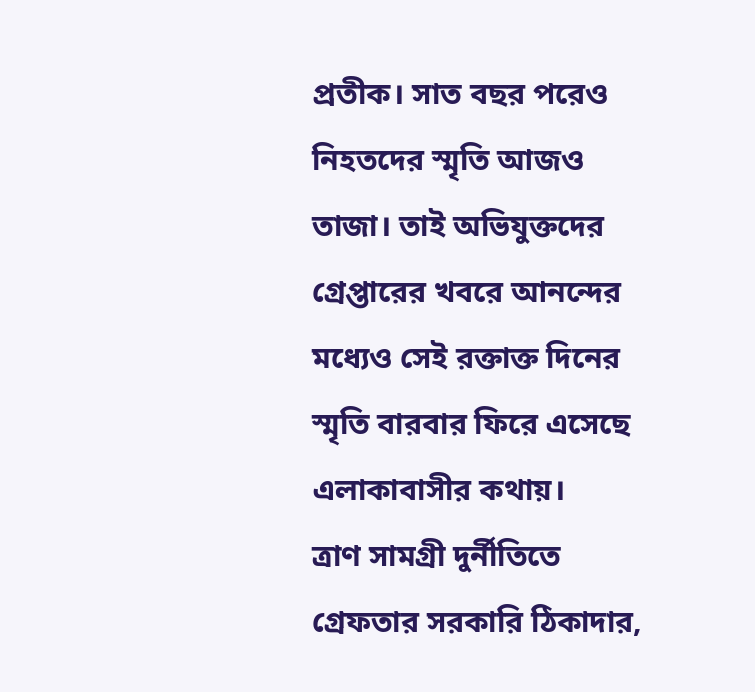প্রতীক। সাত বছর পরেও নিহতদের স্মৃতি আজও তাজা। তাই অভিযুক্তদের গ্রেপ্তারের খবরে আনন্দের মধ্যেও সেই রক্তাক্ত দিনের স্মৃতি বারবার ফিরে এসেছে এলাকাবাসীর কথায়।
ত্রাণ সামগ্রী দুর্নীতিতে গ্রেফতার সরকারি ঠিকাদার,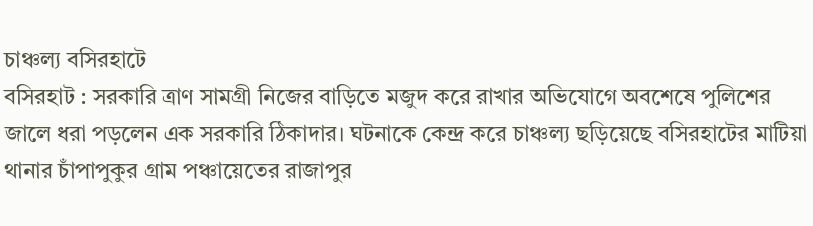চাঞ্চল্য বসিরহাটে
বসিরহাট : সরকারি ত্রাণ সামগ্রী নিজের বাড়িতে মজুদ করে রাখার অভিযোগে অবশেষে পুলিশের জালে ধরা পড়লেন এক সরকারি ঠিকাদার। ঘটনাকে কেন্দ্র করে চাঞ্চল্য ছড়িয়েছে বসিরহাটের মাটিয়া থানার চাঁপাপুকুর গ্রাম পঞ্চায়েতের রাজাপুর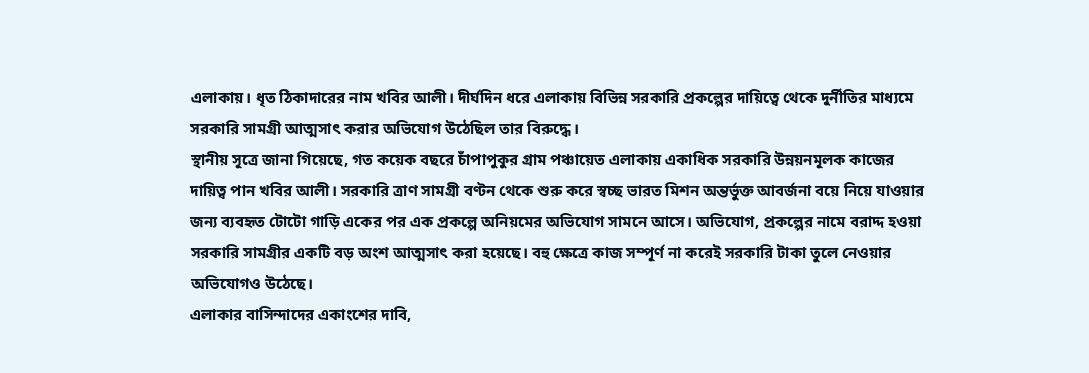এলাকায়। ধৃত ঠিকাদারের নাম খবির আলী। দীর্ঘদিন ধরে এলাকায় বিভিন্ন সরকারি প্রকল্পের দায়িত্বে থেকে দুর্নীতির মাধ্যমে সরকারি সামগ্রী আত্মসাৎ করার অভিযোগ উঠেছিল তার বিরুদ্ধে।
স্থানীয় সূত্রে জানা গিয়েছে, গত কয়েক বছরে চাঁপাপুকুর গ্রাম পঞ্চায়েত এলাকায় একাধিক সরকারি উন্নয়নমূলক কাজের দায়িত্ব পান খবির আলী। সরকারি ত্রাণ সামগ্রী বণ্টন থেকে শুরু করে স্বচ্ছ ভারত মিশন অন্তর্ভুক্ত আবর্জনা বয়ে নিয়ে যাওয়ার জন্য ব্যবহৃত টোটো গাড়ি একের পর এক প্রকল্পে অনিয়মের অভিযোগ সামনে আসে। অভিযোগ, প্রকল্পের নামে বরাদ্দ হওয়া সরকারি সামগ্রীর একটি বড় অংশ আত্মসাৎ করা হয়েছে। বহু ক্ষেত্রে কাজ সম্পূর্ণ না করেই সরকারি টাকা তুলে নেওয়ার অভিযোগও উঠেছে।
এলাকার বাসিন্দাদের একাংশের দাবি,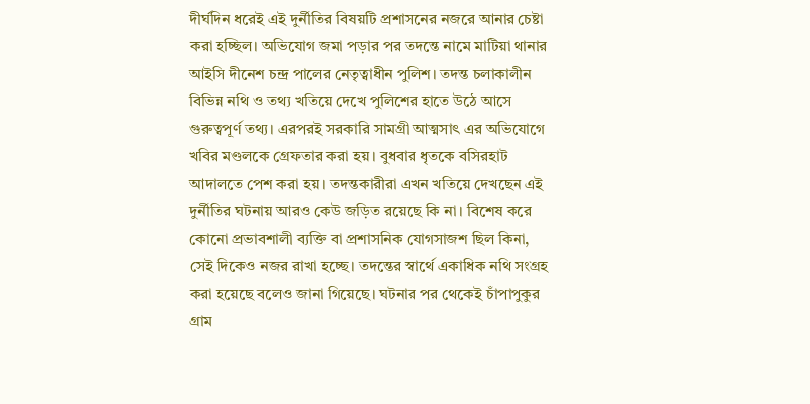দীর্ঘদিন ধরেই এই দুর্নীতির বিষয়টি প্রশাসনের নজরে আনার চেষ্টা করা হচ্ছিল। অভিযোগ জমা পড়ার পর তদন্তে নামে মাটিয়া থানার আইসি দীনেশ চন্দ্র পালের নেতৃত্বাধীন পুলিশ। তদন্ত চলাকালীন বিভিন্ন নথি ও তথ্য খতিয়ে দেখে পুলিশের হাতে উঠে আসে গুরুত্বপূর্ণ তথ্য। এরপরই সরকারি সামগ্রী আত্মসাৎ এর অভিযোগে খবির মণ্ডলকে গ্রেফতার করা হয়। বুধবার ধৃতকে বসিরহাট আদালতে পেশ করা হয়। তদন্তকারীরা এখন খতিয়ে দেখছেন এই দুর্নীতির ঘটনায় আরও কেউ জড়িত রয়েছে কি না। বিশেষ করে কোনো প্রভাবশালী ব্যক্তি বা প্রশাসনিক যোগসাজশ ছিল কিনা, সেই দিকেও নজর রাখা হচ্ছে। তদন্তের স্বার্থে একাধিক নথি সংগ্রহ করা হয়েছে বলেও জানা গিয়েছে। ঘটনার পর থেকেই চাঁপাপুকুর গ্রাম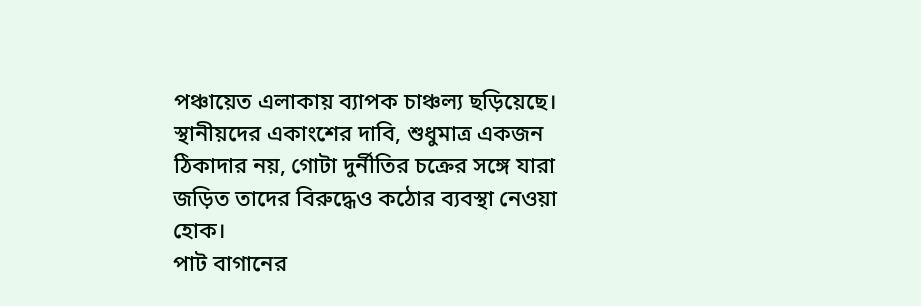পঞ্চায়েত এলাকায় ব্যাপক চাঞ্চল্য ছড়িয়েছে। স্থানীয়দের একাংশের দাবি, শুধুমাত্র একজন ঠিকাদার নয়, গোটা দুর্নীতির চক্রের সঙ্গে যারা জড়িত তাদের বিরুদ্ধেও কঠোর ব্যবস্থা নেওয়া হোক।
পাট বাগানের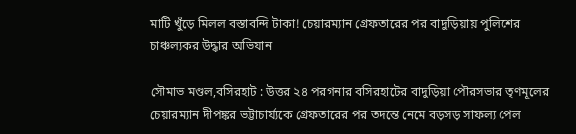মাটি খুঁড়ে মিলল বস্তাবন্দি টাকা! চেয়ারম্যান গ্রেফতারের পর বাদুড়িয়ায় পুলিশের চাঞ্চল্যকর উদ্ধার অভিযান

সৌমাভ মণ্ডল,বসিরহাট : উত্তর ২৪ পরগনার বসিরহাটের বাদুড়িয়া পৌরসভার তৃণমূলের চেয়ারম্যান দীপঙ্কর ভট্টাচার্য্যকে গ্রেফতারের পর তদন্তে নেমে বড়সড় সাফল্য পেল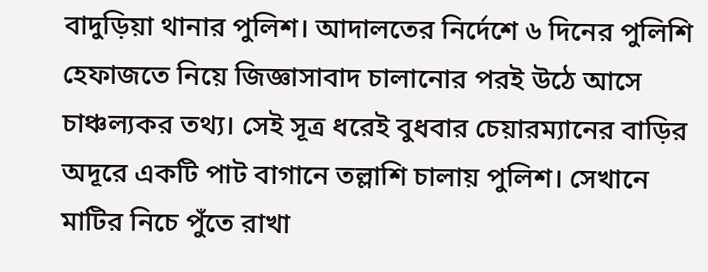বাদুড়িয়া থানার পুলিশ। আদালতের নির্দেশে ৬ দিনের পুলিশি হেফাজতে নিয়ে জিজ্ঞাসাবাদ চালানোর পরই উঠে আসে চাঞ্চল্যকর তথ্য। সেই সূত্র ধরেই বুধবার চেয়ারম্যানের বাড়ির অদূরে একটি পাট বাগানে তল্লাশি চালায় পুলিশ। সেখানে মাটির নিচে পুঁতে রাখা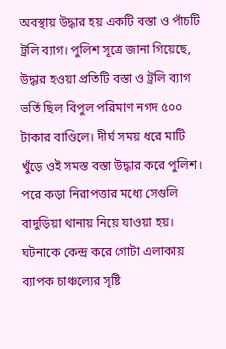অবস্থায় উদ্ধার হয় একটি বস্তা ও পাঁচটি ট্রলি ব্যাগ। পুলিশ সূত্রে জানা গিয়েছে, উদ্ধার হওয়া প্রতিটি বস্তা ও ট্রলি ব্যাগ ভর্তি ছিল বিপুল পরিমাণ নগদ ৫০০ টাকার বাণ্ডিলে। দীর্ঘ সময় ধরে মাটি খুঁড়ে ওই সমস্ত বস্তা উদ্ধার করে পুলিশ। পরে কড়া নিরাপত্তার মধ্যে সেগুলি বাদুড়িয়া থানায় নিয়ে যাওয়া হয়। ঘটনাকে কেন্দ্র করে গোটা এলাকায় ব্যাপক চাঞ্চল্যের সৃষ্টি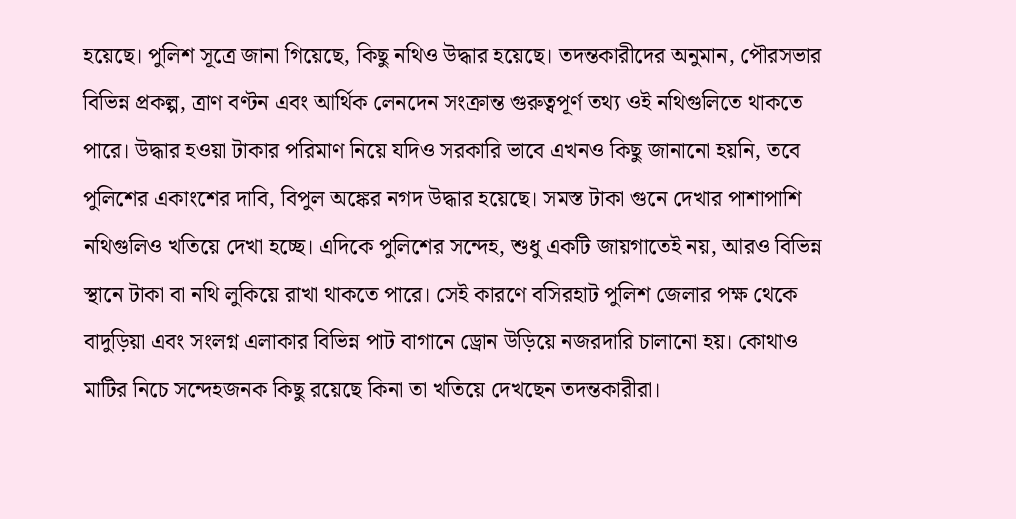হয়েছে। পুলিশ সূত্রে জানা গিয়েছে, কিছু নথিও উদ্ধার হয়েছে। তদন্তকারীদের অনুমান, পৌরসভার বিভিন্ন প্রকল্প, ত্রাণ বণ্টন এবং আর্থিক লেনদেন সংক্রান্ত গুরুত্বপূর্ণ তথ্য ওই নথিগুলিতে থাকতে পারে। উদ্ধার হওয়া টাকার পরিমাণ নিয়ে যদিও সরকারি ভাবে এখনও কিছু জানানো হয়নি, তবে পুলিশের একাংশের দাবি, বিপুল অঙ্কের নগদ উদ্ধার হয়েছে। সমস্ত টাকা গুনে দেখার পাশাপাশি নথিগুলিও খতিয়ে দেখা হচ্ছে। এদিকে পুলিশের সন্দেহ, শুধু একটি জায়গাতেই নয়, আরও বিভিন্ন স্থানে টাকা বা নথি লুকিয়ে রাখা থাকতে পারে। সেই কারণে বসিরহাট পুলিশ জেলার পক্ষ থেকে বাদুড়িয়া এবং সংলগ্ন এলাকার বিভিন্ন পাট বাগানে ড্রোন উড়িয়ে নজরদারি চালানো হয়। কোথাও মাটির নিচে সন্দেহজনক কিছু রয়েছে কিনা তা খতিয়ে দেখছেন তদন্তকারীরা।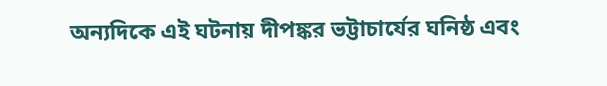অন্যদিকে এই ঘটনায় দীপঙ্কর ভট্টাচার্যের ঘনিষ্ঠ এবং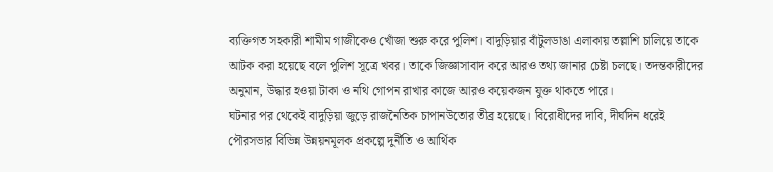ব্যক্তিগত সহকারী শামীম গাজীকেও খোঁজা শুরু করে পুলিশ। বাদুড়িয়ার বাঁটুলডাঙা এলাকায় তল্লাশি চালিয়ে তাকে আটক করা হয়েছে বলে পুলিশ সূত্রে খবর। তাকে জিজ্ঞাসাবাদ করে আরও তথ্য জানার চেষ্টা চলছে। তদন্তকারীদের অনুমান, উদ্ধার হওয়া টাকা ও নথি গোপন রাখার কাজে আরও কয়েকজন যুক্ত থাকতে পারে।
ঘটনার পর থেকেই বাদুড়িয়া জুড়ে রাজনৈতিক চাপানউতোর তীব্র হয়েছে। বিরোধীদের দাবি, দীর্ঘদিন ধরেই পৌরসভার বিভিন্ন উন্নয়নমূলক প্রকল্পে দুর্নীতি ও আর্থিক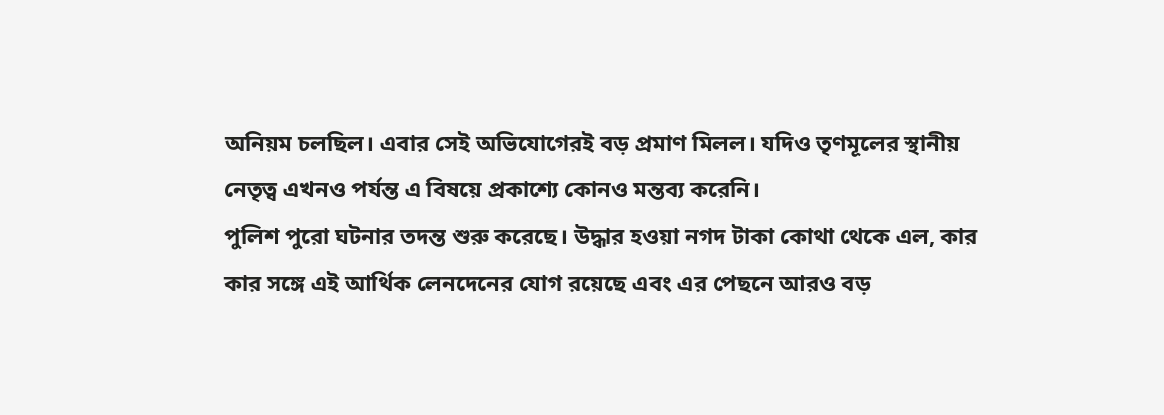অনিয়ম চলছিল। এবার সেই অভিযোগেরই বড় প্রমাণ মিলল। যদিও তৃণমূলের স্থানীয় নেতৃত্ব এখনও পর্যন্ত এ বিষয়ে প্রকাশ্যে কোনও মন্তব্য করেনি।
পুলিশ পুরো ঘটনার তদন্ত শুরু করেছে। উদ্ধার হওয়া নগদ টাকা কোথা থেকে এল, কার কার সঙ্গে এই আর্থিক লেনদেনের যোগ রয়েছে এবং এর পেছনে আরও বড়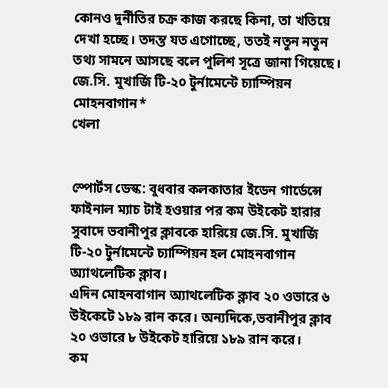কোনও দুর্নীতির চক্র কাজ করছে কিনা, তা খতিয়ে দেখা হচ্ছে। তদন্ত যত এগোচ্ছে, ততই নতুন নতুন তথ্য সামনে আসছে বলে পুলিশ সূত্রে জানা গিয়েছে।
জে.সি. মুখার্জি টি-২০ টুর্নামেন্টে চ্যাম্পিয়ন মোহনবাগান*
খেলা


স্পোর্টস ডেস্ক: বুধবার কলকাতার ইডেন গার্ডেন্সে ফাইনাল ম্যাচ টাই হওয়ার পর কম উইকেট হারার সুবাদে ভবানীপুর ক্লাবকে হারিয়ে জে.সি. মুখার্জি টি-২০ টুর্নামেন্টে চ্যাম্পিয়ন হল মোহনবাগান অ্যাথলেটিক ক্লাব।
এদিন মোহনবাগান অ্যাথলেটিক ক্লাব ২০ ওভারে ৬ উইকেটে ১৮৯ রান করে। অন্যদিকে,ভবানীপুর ক্লাব ২০ ওভারে ৮ উইকেট হারিয়ে ১৮৯ রান করে।
কম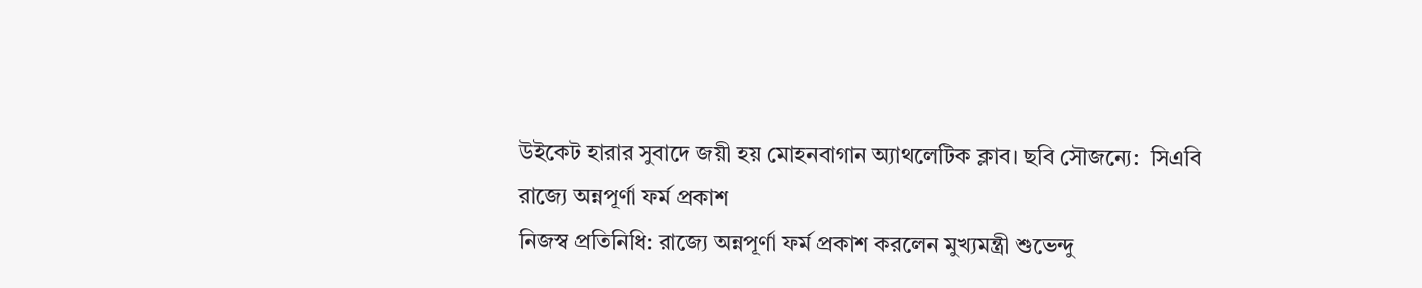উইকেট হারার সুবাদে জয়ী হয় মোহনবাগান অ্যাথলেটিক ক্লাব। ছবি সৌজন্যে:  সিএবি
রাজ্যে অন্নপূর্ণা ফর্ম প্রকাশ
নিজস্ব প্রতিনিধি: রাজ্যে অন্নপূর্ণা ফর্ম প্রকাশ করলেন মুখ্যমন্ত্রী শুভেন্দু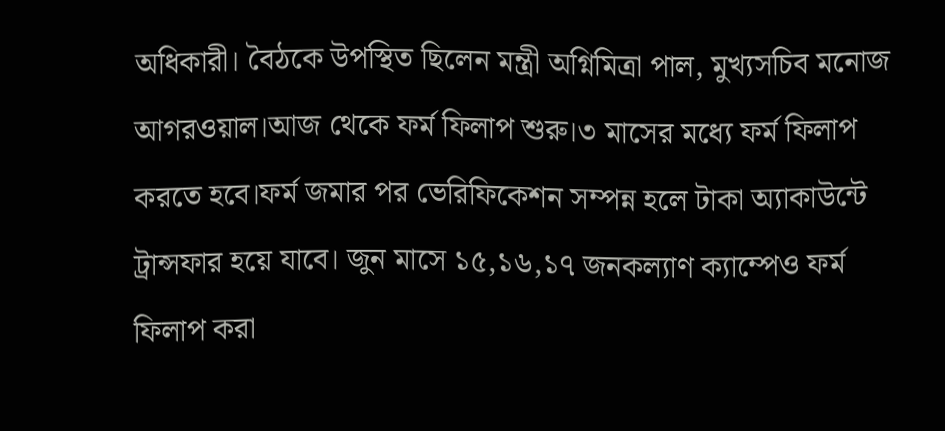অধিকারী। বৈঠকে উপস্থিত ছিলেন মন্ত্রী অগ্নিমিত্রা পাল, মুখ্যসচিব মনোজ আগরওয়াল।আজ থেকে ফর্ম ফিলাপ শুরু।৩ মাসের মধ্যে ফর্ম ফিলাপ করতে হবে।ফর্ম জমার পর ভেরিফিকেশন সম্পন্ন হলে টাকা অ্যাকাউন্টে ট্রান্সফার হয়ে যাবে। জুন মাসে ১৫,১৬,১৭ জনকল্যাণ ক্যাম্পেও ফর্ম ফিলাপ করা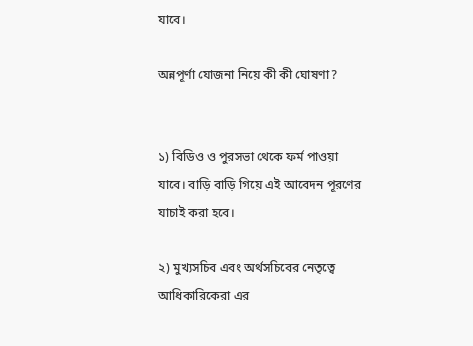যাবে।

অন্নপূর্ণা যোজনা নিয়ে কী কী ঘোষণা?


১) বিডিও ও পুরসভা থেকে ফর্ম পাওয়া যাবে। বাড়ি বাড়ি গিয়ে এই আবেদন পূরণের যাচাই করা হবে।

২) মুখ্যসচিব এবং অর্থসচিবের নেতৃত্বে আধিকারিকেরা এর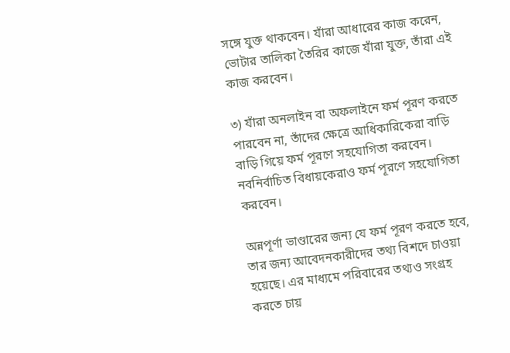সঙ্গে যুক্ত থাকবেন। যাঁরা আধারের কাজ করেন, ভোটার তালিকা তৈরির কাজে যাঁরা যুক্ত, তাঁরা এই কাজ করবেন।

৩) যাঁরা অনলাইন বা অফলাইনে ফর্ম পূরণ করতে পারবেন না, তাঁদের ক্ষেত্রে আধিকারিকেরা বাড়ি বাড়ি গিয়ে ফর্ম পূরণে সহযোগিতা করবেন। নবনির্বাচিত বিধায়কেরাও ফর্ম পূরণে সহযোগিতা করবেন।

অন্নপূর্ণা ভাণ্ডারের জন্য যে ফর্ম পূরণ করতে হবে, তার জন্য আবেদনকারীদের তথ্য বিশদে চাওয়া হয়েছে। এর মাধ্যমে পরিবারের তথ্যও সংগ্রহ করতে চায়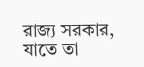রাজ্য সরকার, যাতে তা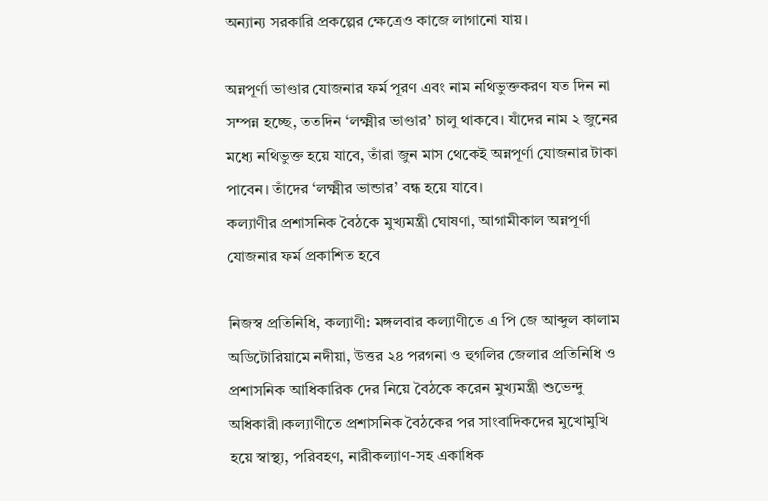অন্যান্য সরকারি প্রকল্পের ক্ষেত্রেও কাজে লাগানো যায়।

অন্নপূর্ণা ভাণ্ডার যোজনার ফর্ম পূরণ এবং নাম নথিভুক্তকরণ যত দিন না সম্পন্ন হচ্ছে, ততদিন ‘লক্ষ্মীর ভাণ্ডার’ চালু থাকবে। যাঁদের নাম ২ জুনের মধ্যে নথিভুক্ত হয়ে যাবে, তাঁরা জুন মাস থেকেই অন্নপূর্ণা যোজনার টাকা পাবেন। তাঁদের ‘লক্ষ্মীর ভান্ডার’ বন্ধ হয়ে যাবে।
কল্যাণীর প্রশাসনিক বৈঠকে মুখ্যমন্ত্রী ঘোষণা, আগামীকাল অন্নপূর্ণা যোজনার ফর্ম প্রকাশিত হবে

নিজস্ব প্রতিনিধি, কল্যাণী: মঙ্গলবার কল্যাণীতে এ পি জে আব্দুল কালাম অডিটোরিয়ামে নদীয়া, উত্তর ২৪ পরগনা ও হুগলির জেলার প্রতিনিধি ও প্রশাসনিক আধিকারিক দের নিয়ে বৈঠকে করেন মুখ্যমন্ত্রী শুভেন্দু অধিকারী।কল্যাণীতে প্রশাসনিক বৈঠকের পর সাংবাদিকদের মুখোমুখি হয়ে স্বাস্থ্য, পরিবহণ, নারীকল্যাণ-সহ একাধিক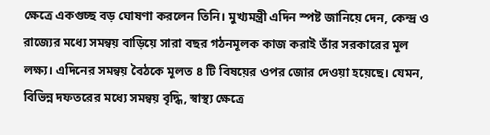ক্ষেত্রে একগুচ্ছ বড় ঘোষণা করলেন তিনি। মুখ্যমন্ত্রী এদিন স্পষ্ট জানিয়ে দেন, কেন্দ্র ও রাজ্যের মধ্যে সমন্বয় বাড়িয়ে সারা বছর গঠনমূলক কাজ করাই তাঁর সরকারের মূল লক্ষ্য। এদিনের সমন্বয় বৈঠকে মূলত ৪ টি বিষয়ের ওপর জোর দেওয়া হয়েছে। যেমন, বিভিন্ন দফতরের মধ্যে সমন্বয় বৃদ্ধি, স্বাস্থ্য ক্ষেত্রে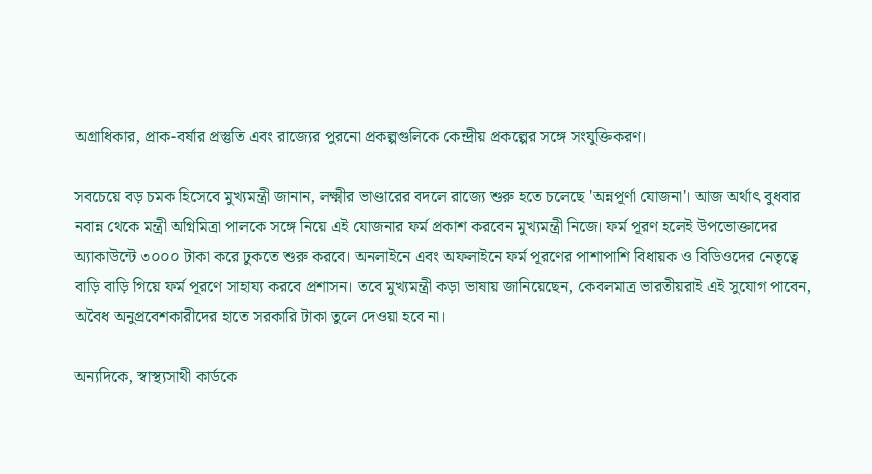অগ্রাধিকার, প্রাক-বর্ষার প্রস্তুতি এবং রাজ্যের পুরনো প্রকল্পগুলিকে কেন্দ্রীয় প্রকল্পের সঙ্গে সংযুক্তিকরণ।

সবচেয়ে বড় চমক হিসেবে মুখ্যমন্ত্রী জানান, লক্ষ্মীর ভাণ্ডারের বদলে রাজ্যে শুরু হতে চলেছে 'অন্নপূর্ণা যোজনা'। আজ অর্থাৎ বুধবার নবান্ন থেকে মন্ত্রী অগ্নিমিত্রা পালকে সঙ্গে নিয়ে এই যোজনার ফর্ম প্রকাশ করবেন মুখ্যমন্ত্রী নিজে। ফর্ম পূরণ হলেই উপভোক্তাদের অ্যাকাউন্টে ৩০০০ টাকা করে ঢুকতে শুরু করবে। অনলাইনে এবং অফলাইনে ফর্ম পূরণের পাশাপাশি বিধায়ক ও বিডিওদের নেতৃত্বে বাড়ি বাড়ি গিয়ে ফর্ম পূরণে সাহায্য করবে প্রশাসন। তবে মুখ্যমন্ত্রী কড়া ভাষায় জানিয়েছেন, কেবলমাত্র ভারতীয়রাই এই সুযোগ পাবেন, অবৈধ অনুপ্রবেশকারীদের হাতে সরকারি টাকা তুলে দেওয়া হবে না।

অন্যদিকে, স্বাস্থ্যসাথী কার্ডকে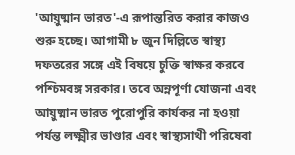'আয়ুষ্মান ভারত'-এ রূপান্তরিত করার কাজও শুরু হচ্ছে। আগামী ৮ জুন দিল্লিতে স্বাস্থ্য দফতরের সঙ্গে এই বিষয়ে চুক্তি স্বাক্ষর করবে পশ্চিমবঙ্গ সরকার। তবে অন্নপূর্ণা যোজনা এবং আয়ুষ্মান ভারত পুরোপুরি কার্যকর না হওয়া পর্যন্ত লক্ষ্মীর ভাণ্ডার এবং স্বাস্থ্যসাথী পরিষেবা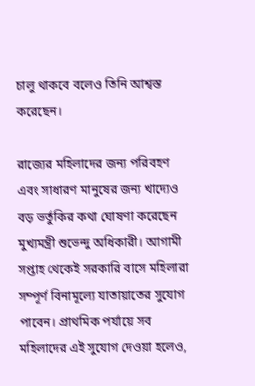চালু থাকবে বলেও তিনি আশ্বস্ত করেছেন।

রাজ্যের মহিলাদের জন্য পরিবহণ এবং সাধারণ মানুষের জন্য খাদ্যেও বড় ভর্তুকির কথা ঘোষণা করেছেন মুখ্যমন্ত্রী শুভেন্দু অধিকারী। আগামী সপ্তাহ থেকেই সরকারি বাসে মহিলারা সম্পূর্ণ বিনামূল্যে যাতায়াতের সুযোগ পাবেন। প্রাথমিক পর্যায়ে সব মহিলাদের এই সুযোগ দেওয়া হলেও,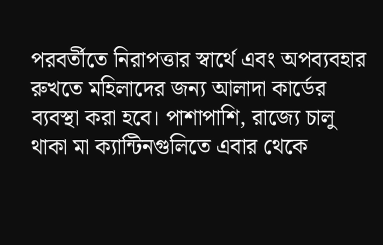পরবর্তীতে নিরাপত্তার স্বার্থে এবং অপব্যবহার রুখতে মহিলাদের জন্য আলাদা কার্ডের ব্যবস্থা করা হবে। পাশাপাশি, রাজ্যে চালু থাকা মা ক্যান্টিনগুলিতে এবার থেকে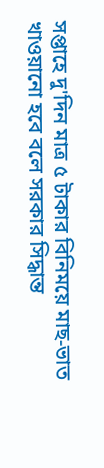সপ্তাহে দু'দিন মাত্র ৫ টাকার বিনিময়ে মাছ-ভাত খাওয়ানো হবে বলে সরকার সিদ্ধান্ত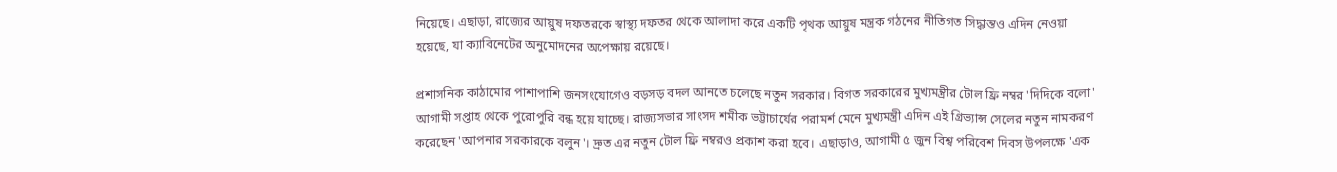নিয়েছে। এছাড়া, রাজ্যের আয়ুষ দফতরকে স্বাস্থ্য দফতর থেকে আলাদা করে একটি পৃথক আয়ুষ মন্ত্রক গঠনের নীতিগত সিদ্ধান্তও এদিন নেওয়া হয়েছে, যা ক্যাবিনেটের অনুমোদনের অপেক্ষায় রয়েছে।

প্রশাসনিক কাঠামোর পাশাপাশি জনসংযোগেও বড়সড় বদল আনতে চলেছে নতুন সরকার। বিগত সরকারের মুখ্যমন্ত্রীর টোল ফ্রি নম্বর 'দিদিকে বলো' আগামী সপ্তাহ থেকে পুরোপুরি বন্ধ হয়ে যাচ্ছে। রাজ্যসভার সাংসদ শমীক ভট্টাচার্যের পরামর্শ মেনে মুখ্যমন্ত্রী এদিন এই গ্রিভ্যান্স সেলের নতুন নামকরণ করেছেন 'আপনার সরকারকে বলুন'। দ্রুত এর নতুন টোল ফ্রি নম্বরও প্রকাশ করা হবে। এছাড়াও, আগামী ৫ জুন বিশ্ব পরিবেশ দিবস উপলক্ষে 'এক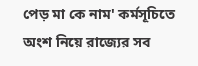পেড় মা কে নাম' কর্মসূচিতে অংশ নিয়ে রাজ্যের সব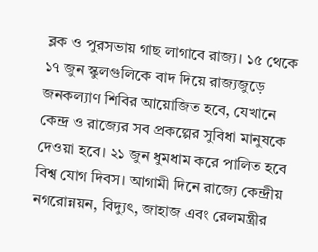ব্লক ও পুরসভায় গাছ লাগাবে রাজ্য। ১৫ থেকে ১৭ জুন স্কুলগুলিকে বাদ দিয়ে রাজ্যজুড়ে জনকল্যাণ শিবির আয়োজিত হবে, যেখানে কেন্দ্র ও রাজ্যের সব প্রকল্পের সুবিধা মানুষকে দেওয়া হবে। ২১ জুন ধুমধাম করে পালিত হবে বিশ্ব যোগ দিবস। আগামী দিনে রাজ্যে কেন্দ্রীয় নগরোন্নয়ন, বিদ্যুৎ, জাহাজ এবং রেলমন্ত্রীর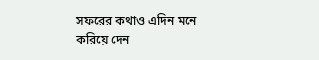সফরের কথাও এদিন মনে করিয়ে দেন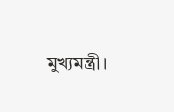মুখ্যমন্ত্রী।